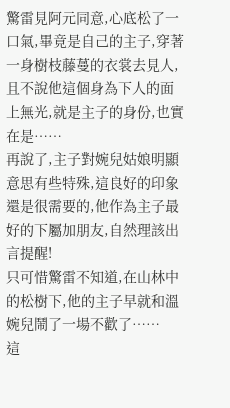驚雷見阿元同意,心底松了一口氣,畢竟是自己的主子,穿著一身樹枝藤蔓的衣裳去見人,且不說他這個身為下人的面上無光,就是主子的身份,也實在是……
再說了,主子對婉兒姑娘明顯意思有些特殊,這良好的印象還是很需要的,他作為主子最好的下屬加朋友,自然理該出言提醒!
只可惜驚雷不知道,在山林中的松樹下,他的主子早就和溫婉兒鬧了一場不歡了……
這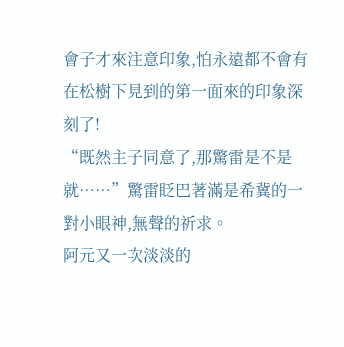會子才來注意印象,怕永遠都不會有在松樹下見到的第一面來的印象深刻了!
“既然主子同意了,那驚雷是不是就……”驚雷眨巴著滿是希冀的一對小眼神,無聲的祈求。
阿元又一次淡淡的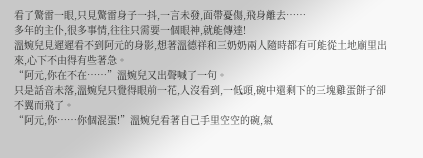看了驚雷一眼,只見驚雷身子一抖,一言未發,面帶憂傷,飛身離去……
多年的主仆,很多事情,往往只需要一個眼神,就能傳達!
溫婉兒見遲遲看不到阿元的身影,想著溫德祥和三奶奶兩人隨時都有可能從土地廟里出來,心下不由得有些著急。
“阿元,你在不在……”溫婉兒又出聲喊了一句。
只是話音未落,溫婉兒只覺得眼前一花,人沒看到,一低頭,碗中還剩下的三塊雞蛋餅子卻不翼而飛了。
“阿元,你……你個混蛋!”溫婉兒看著自己手里空空的碗,氣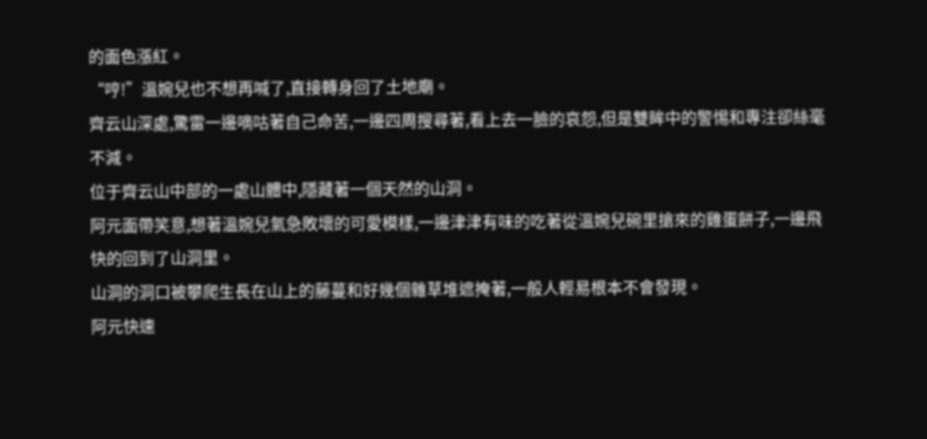的面色漲紅。
“哼!”溫婉兒也不想再喊了,直接轉身回了土地廟。
齊云山深處,驚雷一邊嘀咕著自己命苦,一邊四周搜尋著,看上去一臉的哀怨,但是雙眸中的警惕和專注卻絲毫不減。
位于齊云山中部的一處山體中,隱藏著一個天然的山洞。
阿元面帶笑意,想著溫婉兒氣急敗壞的可愛模樣,一邊津津有味的吃著從溫婉兒碗里搶來的雞蛋餅子,一邊飛快的回到了山洞里。
山洞的洞口被攀爬生長在山上的藤蔓和好幾個雜草堆遮掩著,一般人輕易根本不會發現。
阿元快速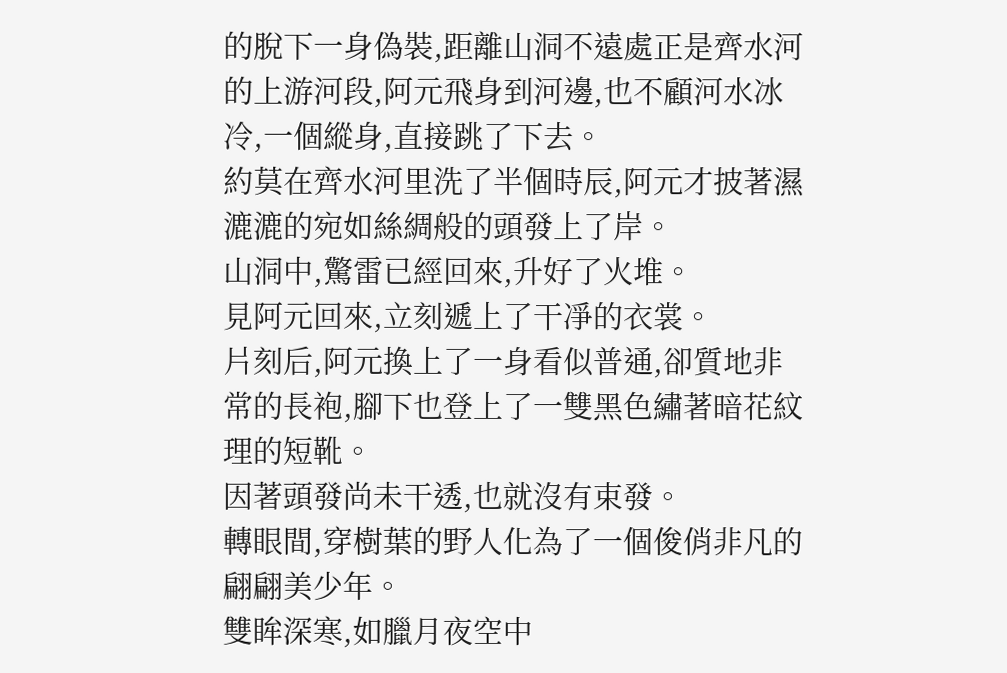的脫下一身偽裝,距離山洞不遠處正是齊水河的上游河段,阿元飛身到河邊,也不顧河水冰冷,一個縱身,直接跳了下去。
約莫在齊水河里洗了半個時辰,阿元才披著濕漉漉的宛如絲綢般的頭發上了岸。
山洞中,驚雷已經回來,升好了火堆。
見阿元回來,立刻遞上了干凈的衣裳。
片刻后,阿元換上了一身看似普通,卻質地非常的長袍,腳下也登上了一雙黑色繡著暗花紋理的短靴。
因著頭發尚未干透,也就沒有束發。
轉眼間,穿樹葉的野人化為了一個俊俏非凡的翩翩美少年。
雙眸深寒,如臘月夜空中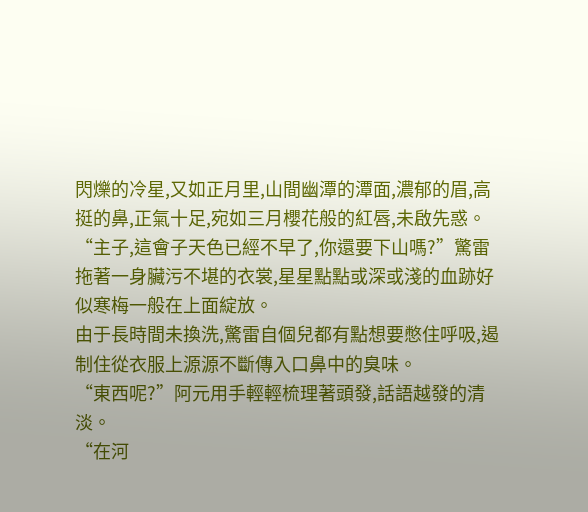閃爍的冷星,又如正月里,山間幽潭的潭面,濃郁的眉,高挺的鼻,正氣十足,宛如三月櫻花般的紅唇,未啟先惑。
“主子,這會子天色已經不早了,你還要下山嗎?”驚雷拖著一身臟污不堪的衣裳,星星點點或深或淺的血跡好似寒梅一般在上面綻放。
由于長時間未換洗,驚雷自個兒都有點想要憋住呼吸,遏制住從衣服上源源不斷傳入口鼻中的臭味。
“東西呢?”阿元用手輕輕梳理著頭發,話語越發的清淡。
“在河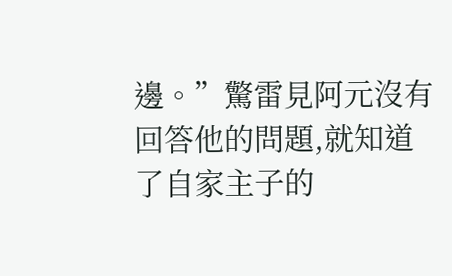邊。”驚雷見阿元沒有回答他的問題,就知道了自家主子的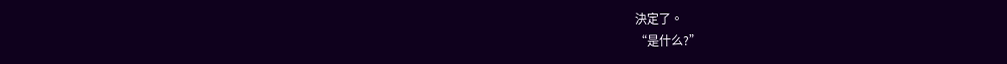決定了。
“是什么?”